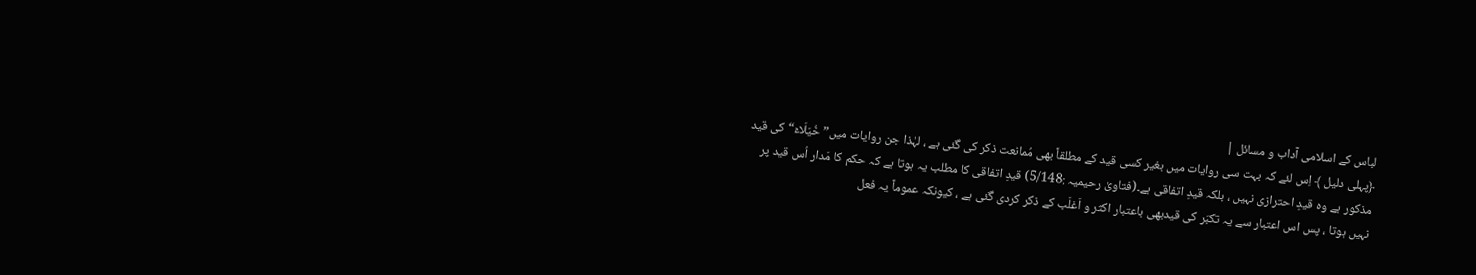لباس کے اسلامی آداب و مسائل |
﴿پہلی دلیل ﴾ اِس لئے کہ بہت سی روایات میں بغیر کسی قید کے مطلقاً بھی مُمانعت ذکر کی گئی ہے ، لہٰذا جن روایات میں” خُيَلَاءَ“کی قید مذکور ہے وہ قیدِ احترازی نہیں ، بلکہ قیدِ اتفاقی ہے۔(فتاویٰ رحیمیہ :5/148) قیدِ اتفاقی کا مطلب یہ ہوتا ہے کہ حکم کا مَدار اُس قید پر نہیں ہوتا ، پس اس اعتبار سے یہ تکبّر کی قیدبھی باعتبار اکثر و اَغلَب کے ذکر کردی گئی ہے ، کیونکہ عموماً یہ فعل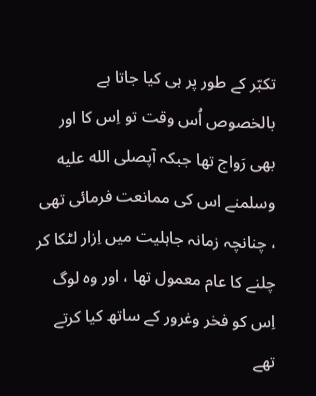تکبّر کے طور پر ہی کیا جاتا ہے بالخصوص اُس وقت تو اِس کا اور بھی رَواج تھا جبکہ آپصلى الله عليه وسلمنے اس کی ممانعت فرمائی تھی ، چنانچہ زمانہ جاہلیت میں اِزار لٹکا کر چلنے کا عام معمول تھا ، اور وہ لوگ اِس کو فخر وغرور کے ساتھ کیا کرتے تھے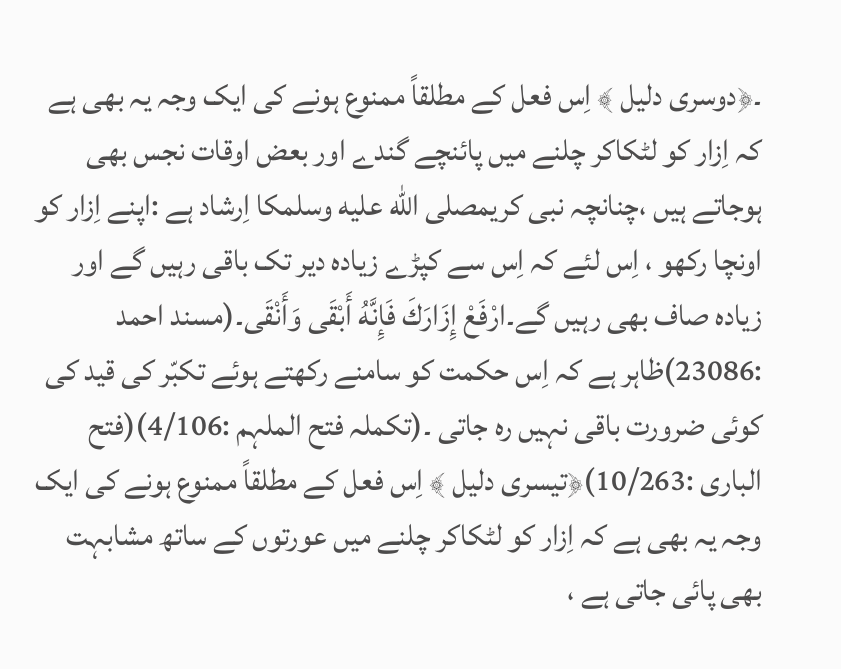۔﴿دوسری دلیل ﴾ اِس فعل کے مطلقاً ممنوع ہونے کی ایک وجہ یہ بھی ہے کہ اِزار کو لٹکاکر چلنے میں پائنچے گندے اور بعض اوقات نجس بھی ہوجاتے ہیں ،چنانچہ نبی کریمصلى الله عليه وسلمکا اِرشاد ہے :اپنے اِزار کو اونچا رکھو ، اِس لئے کہ اِس سے کپڑے زیادہ دیر تک باقی رہیں گے اور زیادہ صاف بھی رہیں گے۔ارْفَعْ إِزَارَكَ فَإِنَّهُ أَبْقَى وَأَنْقَى۔(مسند احمد :23086)ظاہر ہے کہ اِس حکمت کو سامنے رکھتے ہوئے تکبّر کی قید کی کوئی ضرورت باقی نہیں رہ جاتی ۔(تکملہ فتح الملہم :4/106)(فتح الباری :10/263)﴿تیسری دلیل ﴾ اِس فعل کے مطلقاً ممنوع ہونے کی ایک وجہ یہ بھی ہے کہ اِزار کو لٹکاکر چلنے میں عورتوں کے ساتھ مشابہت بھی پائی جاتی ہے ،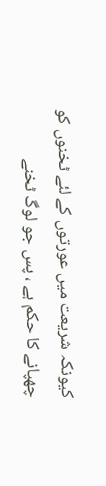کیونکہ شریعت میں عورتوں کے لئے ٹخنوں کو چھپانے کا حکم ہے ، پس جو لوگ ٹخنے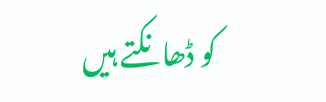کو ڈھانکتے ہیں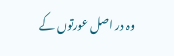وہ در اصل عورتوں کے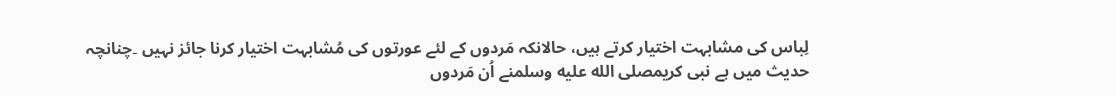لِباس کی مشابہت اختیار کرتے ہیں، حالانکہ مَردوں کے لئے عورتوں کی مُشابہت اختیار کرنا جائز نہیں ۔چنانچہ حدیث میں ہے نبی کریمصلى الله عليه وسلمنے اُن مَردوں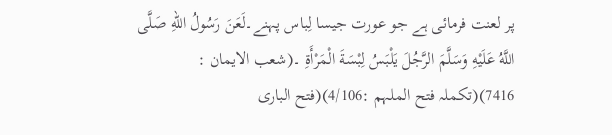پر لعنت فرمائی ہے جو عورت جیسا لِباس پہنے۔لَعَنَ رَسُولُ اللهِ صَلَّى اللَّهُ عَلَيْهِ وَسَلَّمَ الرَّجُلَ يَلْبَسُ لِبْسَةَ الْمَرْأَةِ ۔(شعب الایمان : 7416)(تکملہ فتح الملہم :4/106)(فتح الباری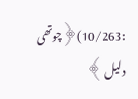:10/263)﴿چوتھی دلیل ﴾